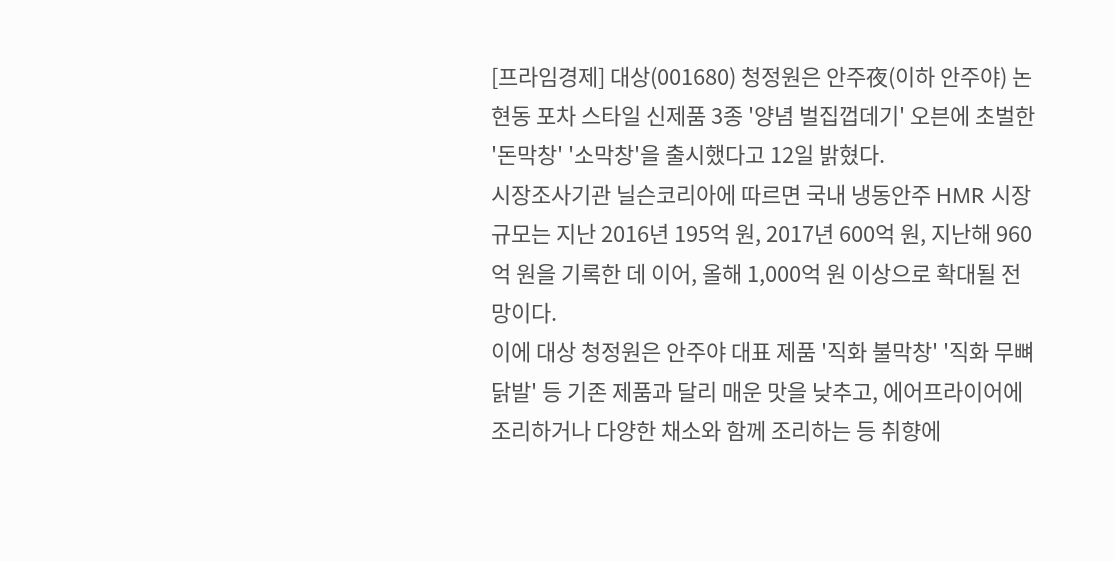[프라임경제] 대상(001680) 청정원은 안주夜(이하 안주야) 논현동 포차 스타일 신제품 3종 '양념 벌집껍데기' 오븐에 초벌한 '돈막창' '소막창'을 출시했다고 12일 밝혔다.
시장조사기관 닐슨코리아에 따르면 국내 냉동안주 HMR 시장 규모는 지난 2016년 195억 원, 2017년 600억 원, 지난해 960억 원을 기록한 데 이어, 올해 1,000억 원 이상으로 확대될 전망이다.
이에 대상 청정원은 안주야 대표 제품 '직화 불막창' '직화 무뼈닭발' 등 기존 제품과 달리 매운 맛을 낮추고, 에어프라이어에 조리하거나 다양한 채소와 함께 조리하는 등 취향에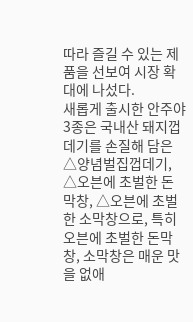따라 즐길 수 있는 제품을 선보여 시장 확대에 나섰다.
새롭게 출시한 안주야 3종은 국내산 돼지껍데기를 손질해 담은 △양념벌집껍데기, △오븐에 초벌한 돈막창, △오븐에 초벌한 소막창으로, 특히 오븐에 초벌한 돈막창, 소막창은 매운 맛을 없애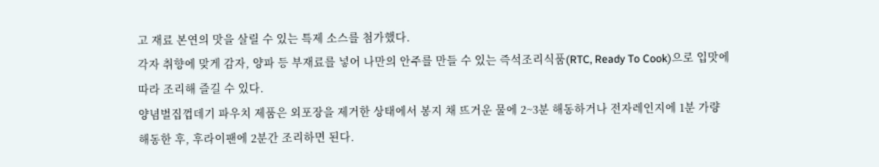고 재료 본연의 맛을 살릴 수 있는 특제 소스를 첨가했다.
각자 취향에 맞게 감자, 양파 등 부재료를 넣어 나만의 안주를 만들 수 있는 즉석조리식품(RTC, Ready To Cook)으로 입맛에 따라 조리해 즐길 수 있다.
양념벌집껍데기 파우치 제품은 외포장을 제거한 상태에서 봉지 채 뜨거운 물에 2~3분 해동하거나 전자레인지에 1분 가량 해동한 후, 후라이팬에 2분간 조리하면 된다.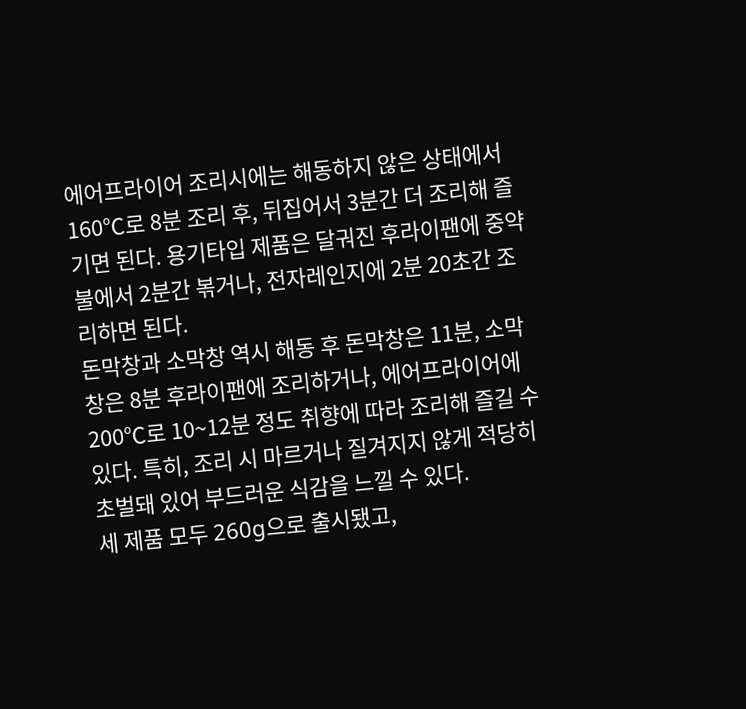에어프라이어 조리시에는 해동하지 않은 상태에서 160℃로 8분 조리 후, 뒤집어서 3분간 더 조리해 즐기면 된다. 용기타입 제품은 달궈진 후라이팬에 중약불에서 2분간 볶거나, 전자레인지에 2분 20초간 조리하면 된다.
돈막창과 소막창 역시 해동 후 돈막창은 11분, 소막창은 8분 후라이팬에 조리하거나, 에어프라이어에 200℃로 10~12분 정도 취향에 따라 조리해 즐길 수 있다. 특히, 조리 시 마르거나 질겨지지 않게 적당히 초벌돼 있어 부드러운 식감을 느낄 수 있다.
세 제품 모두 260g으로 출시됐고,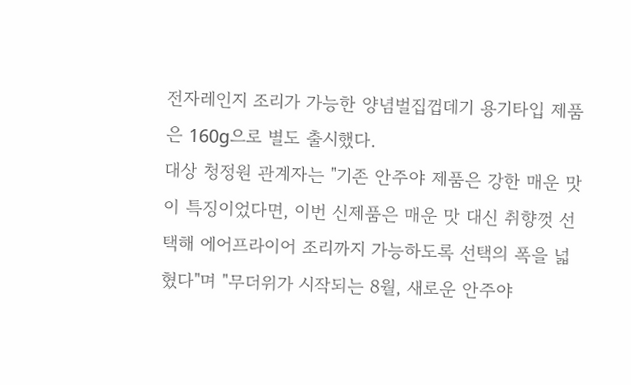전자레인지 조리가 가능한 양념벌집껍데기 용기타입 제품은 160g으로 별도 출시했다.
대상 청정원 관계자는 "기존 안주야 제품은 강한 매운 맛이 특징이었다면, 이번 신제품은 매운 맛 대신 취향껏 선택해 에어프라이어 조리까지 가능하도록 선택의 폭을 넓혔다"며 "무더위가 시작되는 8월, 새로운 안주야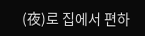(夜)로 집에서 편하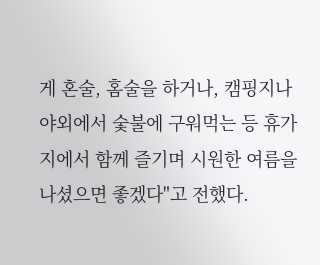게 혼술, 홈술을 하거나, 캠핑지나 야외에서 숯불에 구워먹는 등 휴가지에서 함께 즐기며 시원한 여름을 나셨으면 좋겠다"고 전했다.